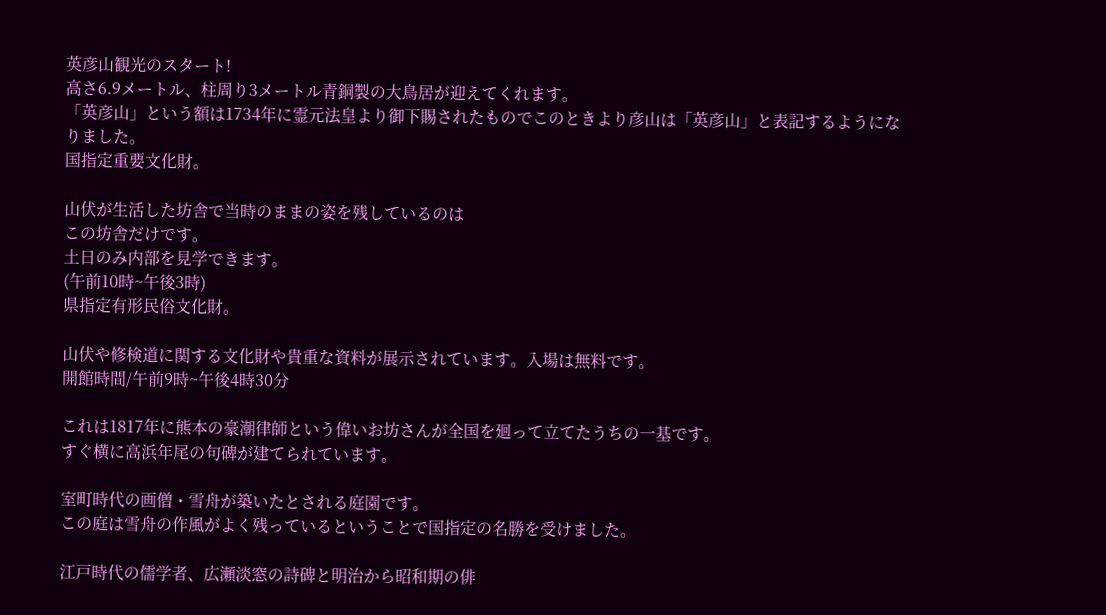英彦山観光のスタート!
高さ6.9メートル、柱周り3メートル青銅製の大鳥居が迎えてくれます。
「英彦山」という額は1734年に霊元法皇より御下賜されたものでこのときより彦山は「英彦山」と表記するようになりました。
国指定重要文化財。

山伏が生活した坊舎で当時のままの姿を残しているのは
この坊舎だけです。
土日のみ内部を見学できます。
(午前10時~午後3時)
県指定有形民俗文化財。

山伏や修検道に関する文化財や貴重な資料が展示されています。入場は無料です。
開館時間/午前9時~午後4時30分

これは1817年に熊本の豪潮律師という偉いお坊さんが全国を廻って立てたうちの一基です。
すぐ横に高浜年尾の句碑が建てられています。

室町時代の画僧・雪舟が築いたとされる庭園です。
この庭は雪舟の作風がよく残っているということで国指定の名勝を受けました。

江戸時代の儒学者、広瀬淡窓の詩碑と明治から昭和期の俳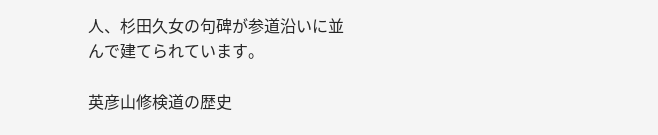人、杉田久女の句碑が参道沿いに並んで建てられています。

英彦山修検道の歴史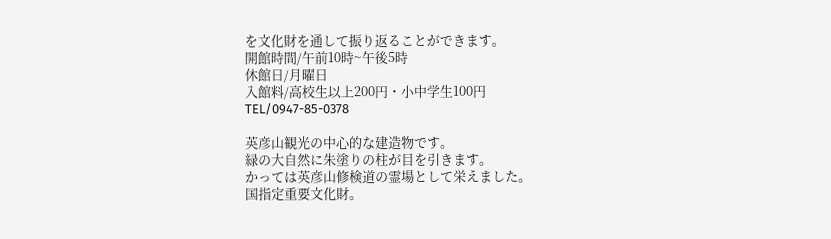を文化財を通して振り返ることができます。
開館時間/午前10時~午後5時
休館日/月曜日
入館料/高校生以上200円・小中学生100円
TEL/0947-85-0378

英彦山観光の中心的な建造物です。
緑の大自然に朱塗りの柱が目を引きます。
かっては英彦山修検道の霊場として栄えました。
国指定重要文化財。